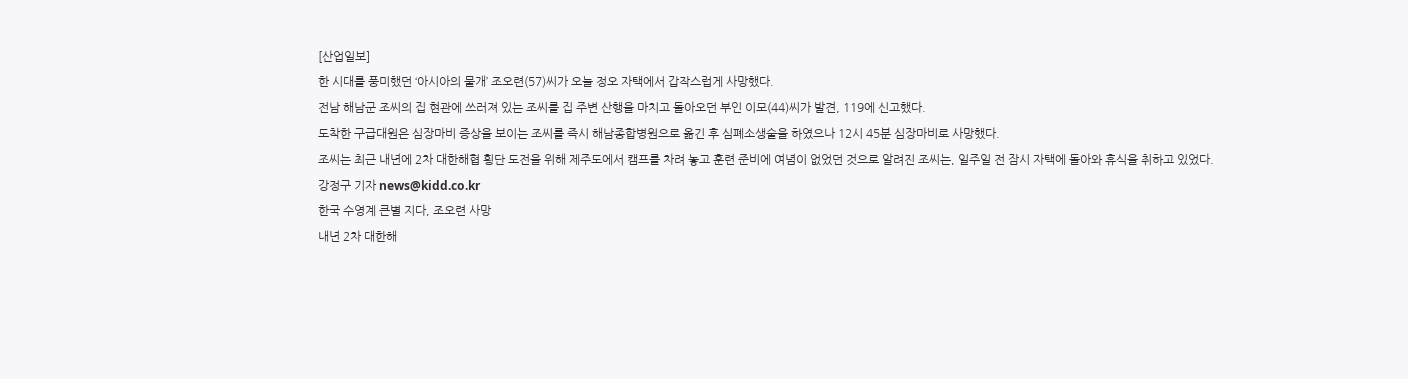[산업일보]
한 시대를 풍미했던 ‘아시아의 물개’ 조오련(57)씨가 오늘 정오 자택에서 갑작스럽게 사망했다.
전남 해남군 조씨의 집 현관에 쓰러져 있는 조씨를 집 주변 산행을 마치고 돌아오던 부인 이모(44)씨가 발견, 119에 신고했다.
도착한 구급대원은 심장마비 증상을 보이는 조씨를 즉시 해남종합병원으로 옮긴 후 심폐소생술을 하였으나 12시 45분 심장마비로 사망했다.
조씨는 최근 내년에 2차 대한해협 횡단 도전을 위해 제주도에서 캠프를 차려 놓고 훈련 준비에 여념이 없었던 것으로 알려진 조씨는, 일주일 전 잠시 자택에 돌아와 휴식을 취하고 있었다.
강정구 기자 news@kidd.co.kr
한국 수영계 큰별 지다, 조오련 사망
내년 2차 대한해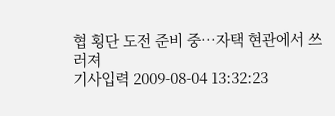협 횡단 도전 준비 중…자택 현관에서 쓰러져
기사입력 2009-08-04 13:32:23